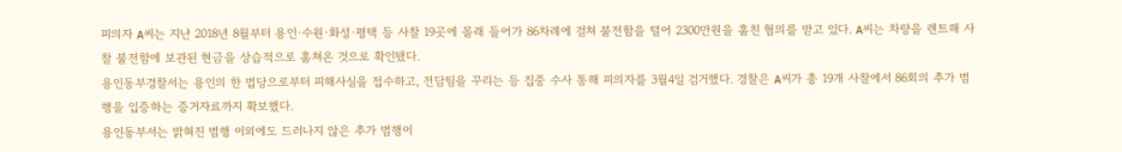피의자 A씨는 지난 2018년 8월부터 용인·수원·화성·평택 등 사찰 19곳에 몰래 들어가 86차례에 걸쳐 불전함을 털어 2300만원을 훔친 혐의를 받고 있다. A씨는 차량을 렌트해 사찰 불전함에 보관된 현금을 상습적으로 훔쳐온 것으로 확인됐다.
용인동부경찰서는 용인의 한 법당으로부터 피해사실을 접수하고, 전담팀을 꾸리는 등 집중 수사 통해 피의자를 3월4일 검거했다. 경찰은 A씨가 총 19개 사찰에서 86회의 추가 범행을 입증하는 증거자료까지 확보했다.
용인동부서는 밝혀진 범행 이외에도 드러나지 않은 추가 범행이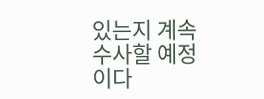있는지 계속 수사할 예정이다